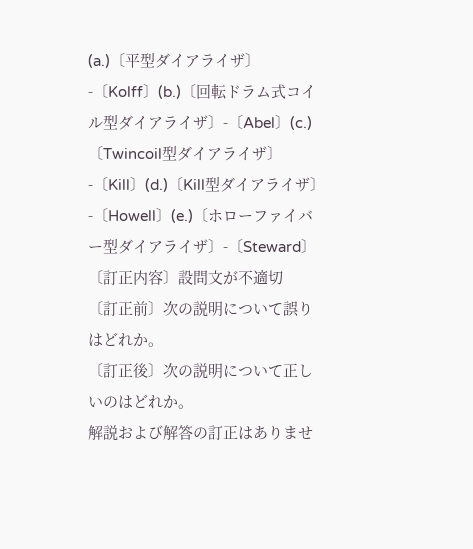(a.)〔平型ダイアライザ〕-〔Kolff〕(b.)〔回転ドラム式コイル型ダイアライザ〕-〔Abel〕(c.)〔Twincoil型ダイアライザ〕-〔Kill〕(d.)〔Kill型ダイアライザ〕-〔Howell〕(e.)〔ホローファイバー型ダイアライザ〕-〔Steward〕
〔訂正内容〕設問文が不適切
〔訂正前〕次の説明について誤りはどれか。
〔訂正後〕次の説明について正しいのはどれか。
解説および解答の訂正はありませ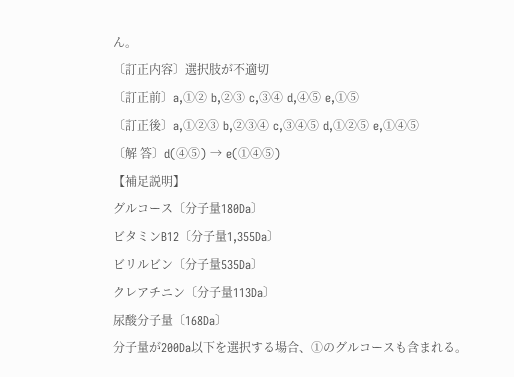ん。
〔訂正内容〕選択肢が不適切
〔訂正前〕a,①② b,②③ c,③④ d,④⑤ e,①⑤
〔訂正後〕a,①②③ b,②③④ c,③④⑤ d,①②⑤ e,①④⑤
〔解 答〕d(④⑤) → e(①④⑤)
【補足説明】
グルコース〔分子量180Da〕
ビタミンB12〔分子量1,355Da〕
ビリルビン〔分子量535Da〕
クレアチニン〔分子量113Da〕
尿酸分子量〔168Da〕
分子量が200Da以下を選択する場合、①のグルコースも含まれる。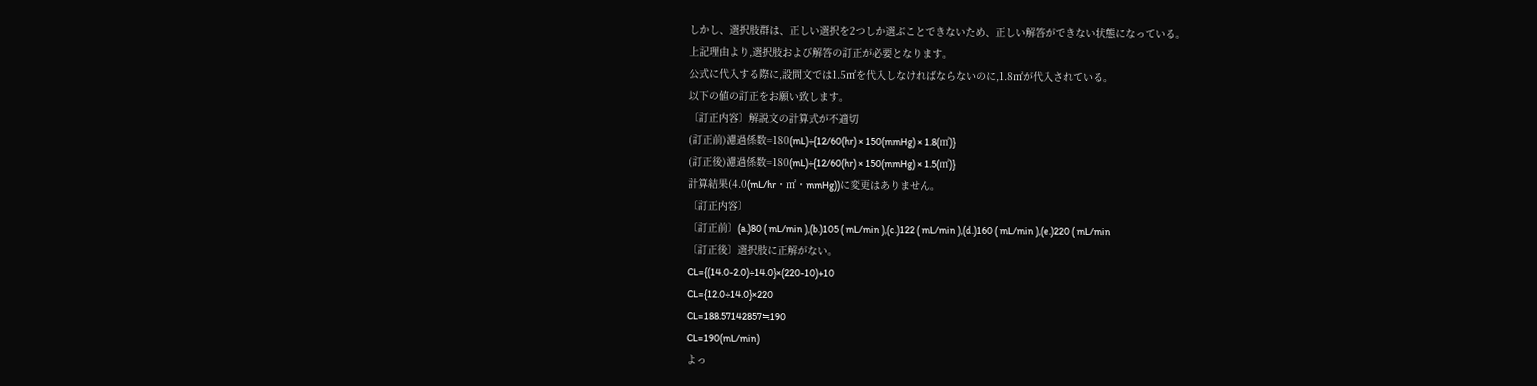しかし、選択肢群は、正しい選択を2つしか選ぶことできないため、正しい解答ができない状態になっている。
上記理由より,選択肢および解答の訂正が必要となります。
公式に代入する際に,設問文では1.5㎡を代入しなければならないのに,1.8㎡が代入されている。
以下の値の訂正をお願い致します。
〔訂正内容〕解説文の計算式が不適切
(訂正前)濾過係数=180(mL)÷{12/60(hr) × 150(mmHg) × 1.8(㎡)}
(訂正後)濾過係数=180(mL)÷{12/60(hr) × 150(mmHg) × 1.5(㎡)}
計算結果(4.0(mL/hr・㎡・mmHg))に変更はありません。
〔訂正内容〕
〔訂正前〕(a.)80 ( mL/min ),(b.)105 ( mL/min ),(c.)122 ( mL/min ),(d.)160 ( mL/min ),(e.)220 ( mL/min
〔訂正後〕選択肢に正解がない。
CL={(14.0-2.0)÷14.0}×(220-10)+10
CL={12.0÷14.0}×220
CL=188.57142857≒190
CL=190(mL/min)
よっ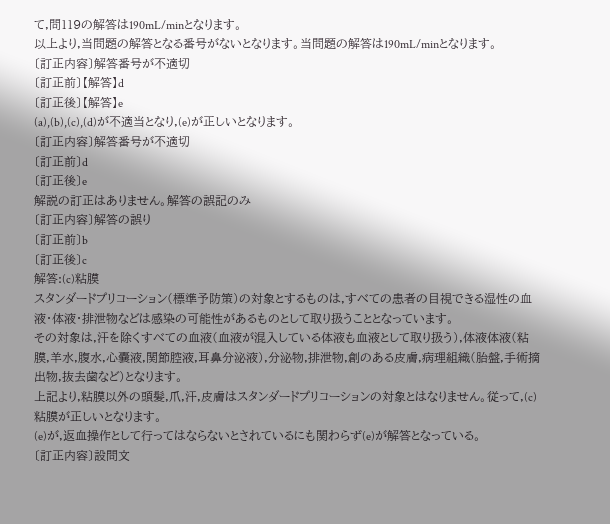て,問119の解答は190mL/minとなります。
以上より,当問題の解答となる番号がないとなります。当問題の解答は190mL/minとなります。
〔訂正内容〕解答番号が不適切
〔訂正前〕【解答】d
〔訂正後〕【解答】e
(a),(b),(c),(d)が不適当となり,(e)が正しいとなります。
〔訂正内容〕解答番号が不適切
〔訂正前〕d
〔訂正後〕e
解説の訂正はありません。解答の誤記のみ
〔訂正内容〕解答の誤り
〔訂正前〕b
〔訂正後〕c
解答:(c)粘膜
スタンダードプリコーション(標準予防策)の対象とするものは,すべての患者の目視できる湿性の血液・体液・排泄物などは感染の可能性があるものとして取り扱うこととなっています。
その対象は,汗を除くすべての血液(血液が混入している体液も血液として取り扱う),体液体液(粘膜,羊水,腹水,心嚢液,関節腔液,耳鼻分泌液),分泌物,排泄物,創のある皮膚,病理組織(胎盤,手術摘出物,抜去歯など)となります。
上記より,粘膜以外の頭髪,爪,汗,皮膚はスタンダードプリコーションの対象とはなりません。従って,(c)粘膜が正しいとなります。
(e)が,返血操作として行ってはならないとされているにも関わらず(e)が解答となっている。
〔訂正内容〕設問文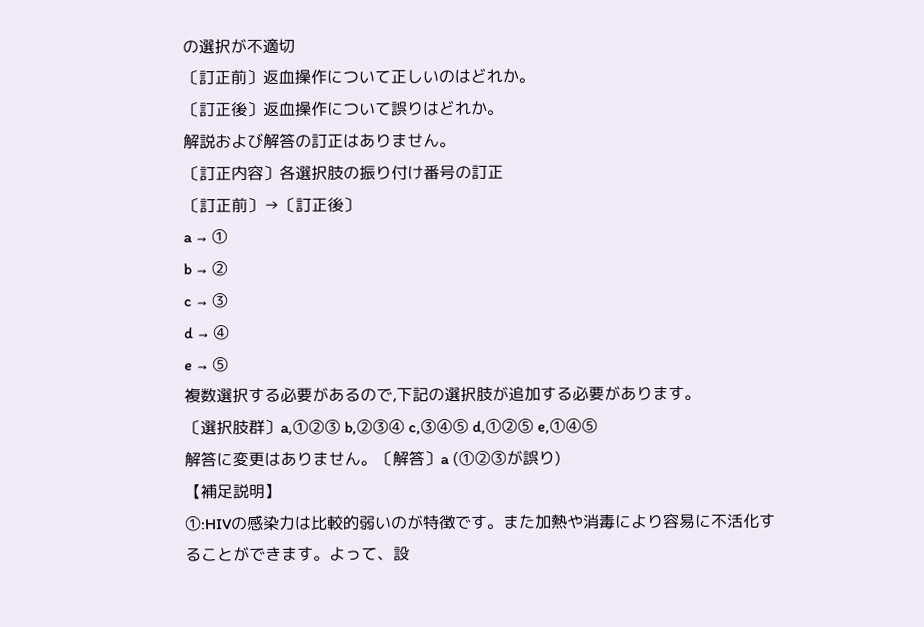の選択が不適切
〔訂正前〕返血操作について正しいのはどれか。
〔訂正後〕返血操作について誤りはどれか。
解説および解答の訂正はありません。
〔訂正内容〕各選択肢の振り付け番号の訂正
〔訂正前〕→〔訂正後〕
a → ①
b → ②
c → ③
d → ④
e → ⑤
複数選択する必要があるので,下記の選択肢が追加する必要があります。
〔選択肢群〕a,①②③ b,②③④ c,③④⑤ d,①②⑤ e,①④⑤
解答に変更はありません。〔解答〕a (①②③が誤り)
【補足説明】
①:HIVの感染力は比較的弱いのが特徴です。また加熱や消毒により容易に不活化することができます。よって、設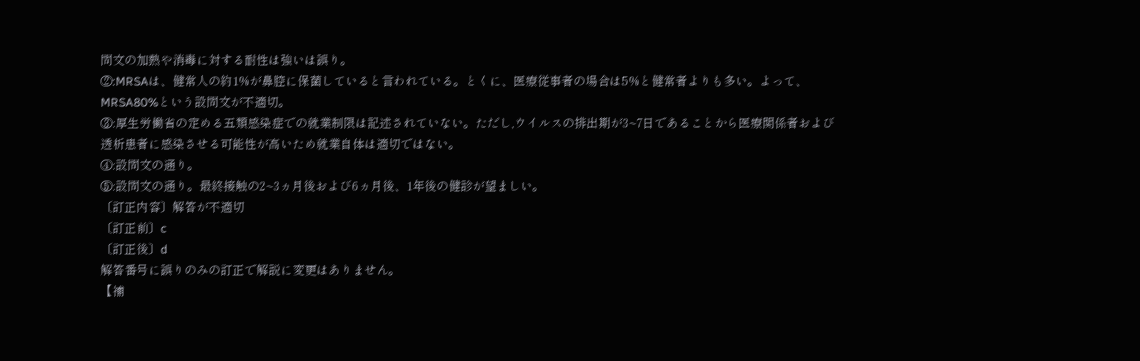問文の加熱や消毒に対する耐性は強いは誤り。
②:MRSAは、健常人の約1%が鼻腔に保菌していると言われている。とくに、医療従事者の場合は5%と健常者よりも多い。よって、MRSA80%という設問文が不適切。
③:厚生労働省の定める五類感染症での就業制限は記述されていない。ただし,ウイルスの排出期が3~7日であることから医療関係者および透析患者に感染させる可能性が高いため就業自体は適切ではない。
④:設問文の通り。
⑤:設問文の通り。最終接触の2~3ヵ月後および6ヵ月後、1年後の健診が望ましい。
〔訂正内容〕解答が不適切
〔訂正前〕c
〔訂正後〕d
解答番号に誤りのみの訂正で解説に変更はありません。
【補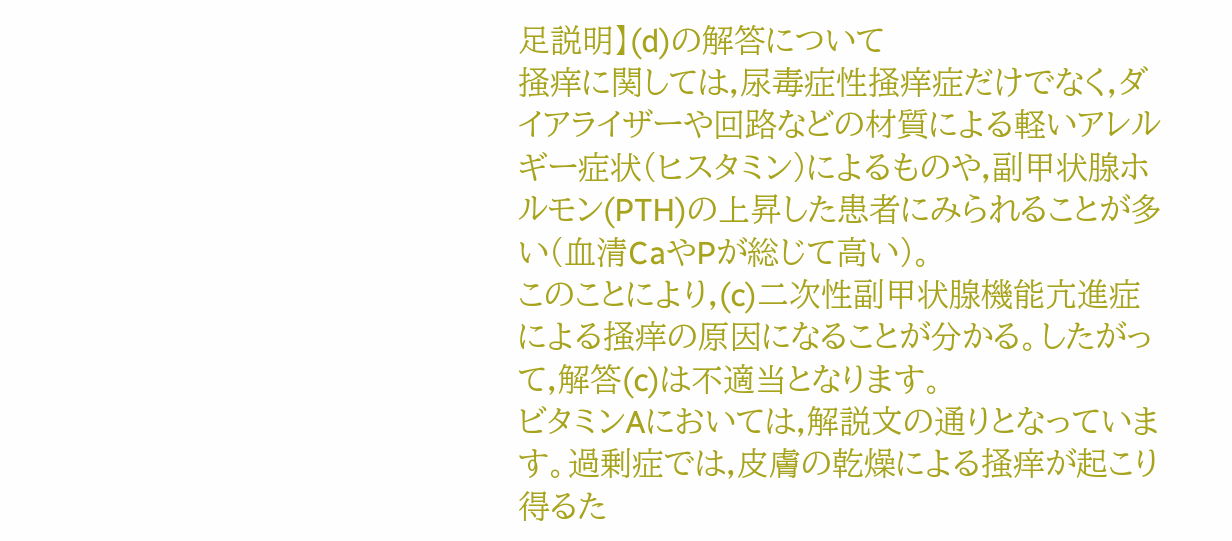足説明】(d)の解答について
掻痒に関しては,尿毒症性掻痒症だけでなく,ダイアライザーや回路などの材質による軽いアレルギー症状(ヒスタミン)によるものや,副甲状腺ホルモン(PTH)の上昇した患者にみられることが多い(血清CaやPが総じて高い)。
このことにより,(c)二次性副甲状腺機能亢進症による掻痒の原因になることが分かる。したがって,解答(c)は不適当となります。
ビタミンAにおいては,解説文の通りとなっています。過剰症では,皮膚の乾燥による掻痒が起こり得るた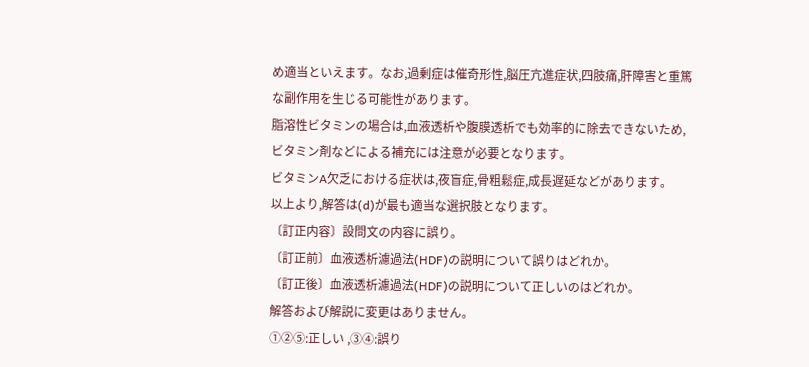め適当といえます。なお,過剰症は催奇形性,脳圧亢進症状,四肢痛,肝障害と重篤な副作用を生じる可能性があります。
脂溶性ビタミンの場合は,血液透析や腹膜透析でも効率的に除去できないため,ビタミン剤などによる補充には注意が必要となります。
ビタミンA欠乏における症状は,夜盲症,骨粗鬆症,成長遅延などがあります。
以上より,解答は(d)が最も適当な選択肢となります。
〔訂正内容〕設問文の内容に誤り。
〔訂正前〕血液透析濾過法(HDF)の説明について誤りはどれか。
〔訂正後〕血液透析濾過法(HDF)の説明について正しいのはどれか。
解答および解説に変更はありません。
①②⑤:正しい ,③④:誤り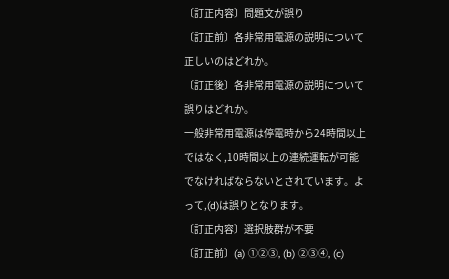〔訂正内容〕問題文が誤り
〔訂正前〕各非常用電源の説明について正しいのはどれか。
〔訂正後〕各非常用電源の説明について誤りはどれか。
一般非常用電源は停電時から24時間以上ではなく,10時間以上の連続運転が可能でなければならないとされています。よって,(d)は誤りとなります。
〔訂正内容〕選択肢群が不要
〔訂正前〕(a) ①②③, (b) ②③④, (c)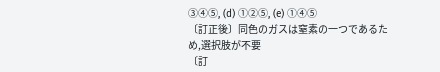③④⑤, (d) ①②⑤, (e) ①④⑤
〔訂正後〕同色のガスは窒素の一つであるため,選択肢が不要
〔訂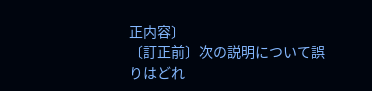正内容〕
〔訂正前〕次の説明について誤りはどれ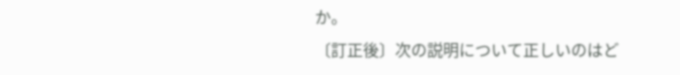か。
〔訂正後〕次の説明について正しいのはど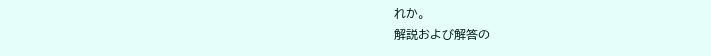れか。
解説および解答の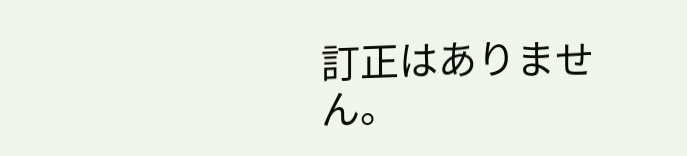訂正はありません。